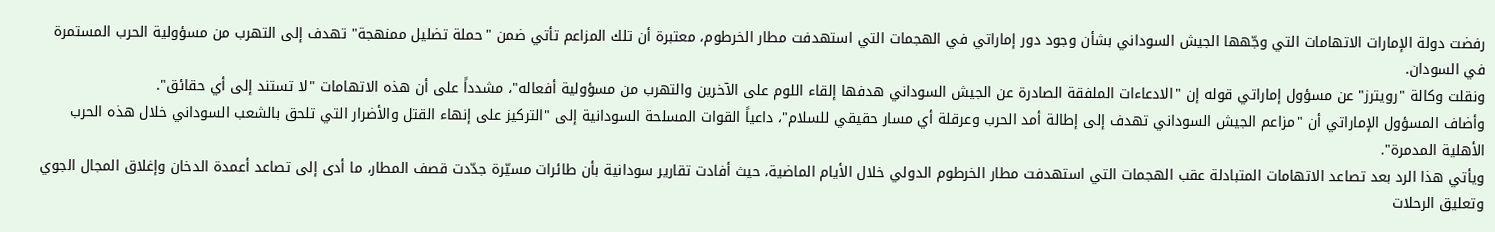رفضت دولة الإمارات الاتهامات التي وجّهها الجيش السوداني بشأن وجود دور إماراتي في الهجمات التي استهدفت مطار الخرطوم، معتبرة أن تلك المزاعم تأتي ضمن "حملة تضليل ممنهجة" تهدف إلى التهرب من مسؤولية الحرب المستمرة في السودان.
ونقلت وكالة "رويترز" عن مسؤول إماراتي قوله إن "الادعاءات الملفقة الصادرة عن الجيش السوداني هدفها إلقاء اللوم على الآخرين والتهرب من مسؤولية أفعاله"، مشدداً على أن هذه الاتهامات "لا تستند إلى أي حقائق".
وأضاف المسؤول الإماراتي أن "مزاعم الجيش السوداني تهدف إلى إطالة أمد الحرب وعرقلة أي مسار حقيقي للسلام"، داعياً القوات المسلحة السودانية إلى "التركيز على إنهاء القتل والأضرار التي تلحق بالشعب السوداني خلال هذه الحرب الأهلية المدمرة".
ويأتي هذا الرد بعد تصاعد الاتهامات المتبادلة عقب الهجمات التي استهدفت مطار الخرطوم الدولي خلال الأيام الماضية، حيث أفادت تقارير سودانية بأن طائرات مسيّرة جدّدت قصف المطار، ما أدى إلى تصاعد أعمدة الدخان وإغلاق المجال الجوي وتعليق الرحلات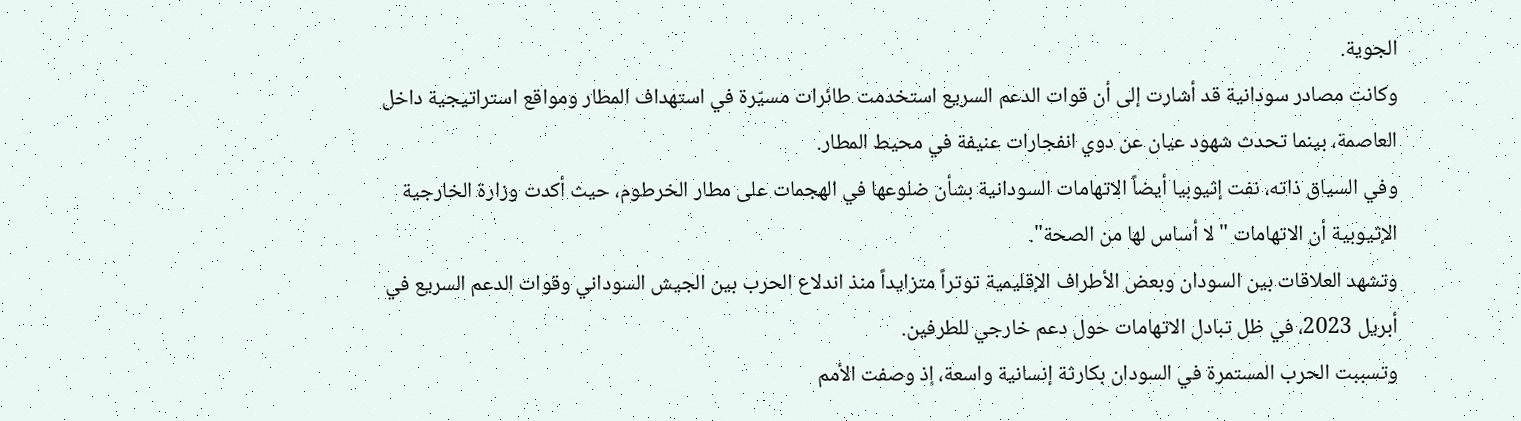الجوية.
وكانت مصادر سودانية قد أشارت إلى أن قوات الدعم السريع استخدمت طائرات مسيّرة في استهداف المطار ومواقع استراتيجية داخل العاصمة، بينما تحدث شهود عيان عن دوي انفجارات عنيفة في محيط المطار.
وفي السياق ذاته، نفت إثيوبيا أيضاً الاتهامات السودانية بشأن ضلوعها في الهجمات على مطار الخرطوم، حيث أكدت وزارة الخارجية الإثيوبية أن الاتهامات "لا أساس لها من الصحة".
وتشهد العلاقات بين السودان وبعض الأطراف الإقليمية توتراً متزايداً منذ اندلاع الحرب بين الجيش السوداني وقوات الدعم السريع في أبريل 2023، في ظل تبادل الاتهامات حول دعم خارجي للطرفين.
وتسببت الحرب المستمرة في السودان بكارثة إنسانية واسعة، إذ وصفت الأمم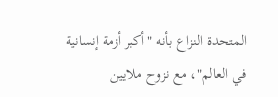المتحدة النزاع بأنه "أكبر أزمة إنسانية في العالم"، مع نزوح ملايين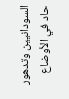السودانيين وتدهور حاد في الأوضاع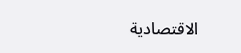الاقتصادية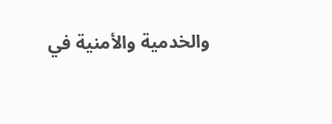والخدمية والأمنية في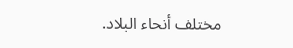مختلف أنحاء البلاد.